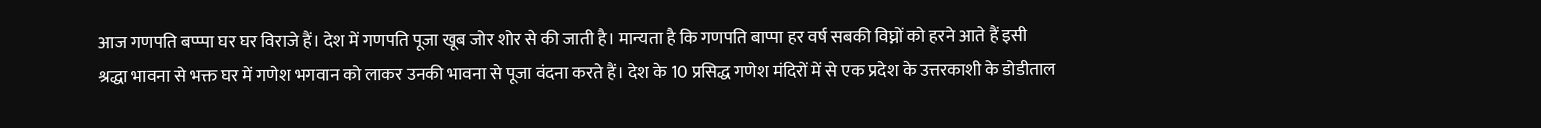आज गणपति बप्प्पा घर घर विराजे हैं। देश में गणपति पूजा खूब जोर शोर से की जाती है। मान्यता है कि गणपति बाप्पा हर वर्ष सबकी विघ्नों को हरने आते हैं इसी श्रद्धा भावना से भक्त घर में गणेश भगवान को लाकर उनकी भावना से पूजा वंदना करते हैं। देश के 10 प्रसिद्ध गणेश मंदिरों में से एक प्रदेश के उत्तरकाशी के डोडीताल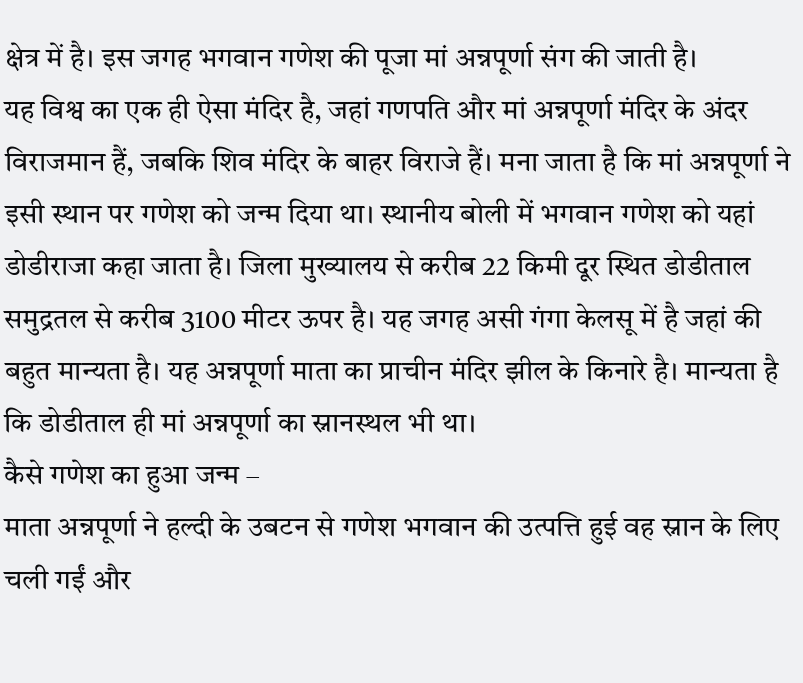क्षेत्र में है। इस जगह भगवान गणेश की पूजा मां अन्नपूर्णा संग की जाती है।
यह विश्व का एक ही ऐसा मंदिर है, जहां गणपति और मां अन्नपूर्णा मंदिर के अंदर विराजमान हैं, जबकि शिव मंदिर के बाहर विराजे हैं। मना जाता है कि मां अन्नपूर्णा ने इसी स्थान पर गणेश को जन्म दिया था। स्थानीय बोली में भगवान गणेश को यहां डोडीराजा कहा जाता है। जिला मुख्यालय से करीब 22 किमी दूर स्थित डोडीताल समुद्रतल से करीब 3100 मीटर ऊपर है। यह जगह असी गंगा केलसू में है जहां की बहुत मान्यता है। यह अन्नपूर्णा माता का प्राचीन मंदिर झील के किनारे है। मान्यता है कि डोडीताल ही मां अन्नपूर्णा का स्नानस्थल भी था।
कैसे गणेश का हुआ जन्म –
माता अन्नपूर्णा ने हल्दी के उबटन से गणेश भगवान की उत्पत्ति हुई वह स्नान के लिए चली गईं और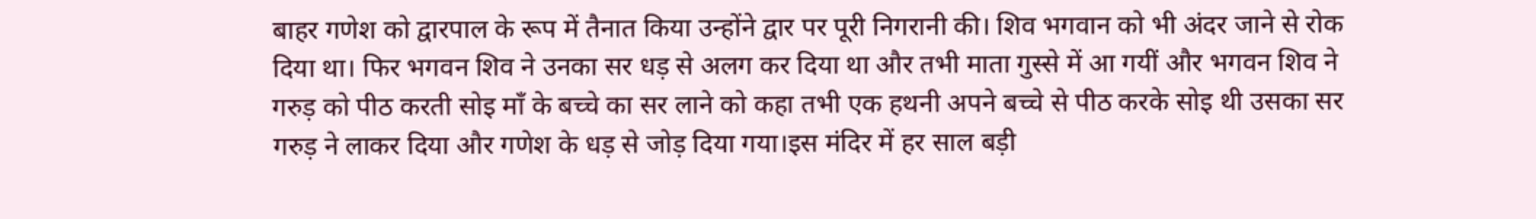बाहर गणेश को द्वारपाल के रूप में तैनात किया उन्होंने द्वार पर पूरी निगरानी की। शिव भगवान को भी अंदर जाने से रोक दिया था। फिर भगवन शिव ने उनका सर धड़ से अलग कर दिया था और तभी माता गुस्से में आ गयीं और भगवन शिव ने गरुड़ को पीठ करती सोइ माँ के बच्चे का सर लाने को कहा तभी एक हथनी अपने बच्चे से पीठ करके सोइ थी उसका सर गरुड़ ने लाकर दिया और गणेश के धड़ से जोड़ दिया गया।इस मंदिर में हर साल बड़ी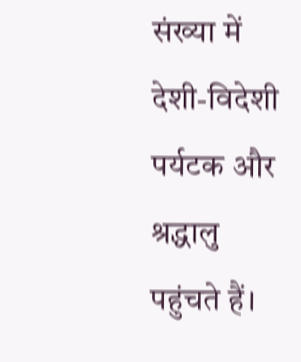संख्या में देशी-विदेशी पर्यटक और श्रद्धालु पहुंचते हैं।